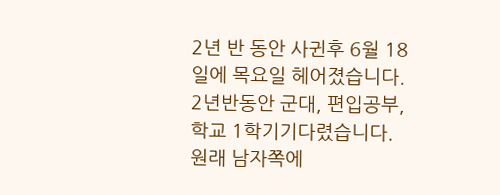2년 반 동안 사귄후 6월 18일에 목요일 헤어졌습니다.
2년반동안 군대, 편입공부, 학교 1학기기다렸습니다.
원래 남자쪽에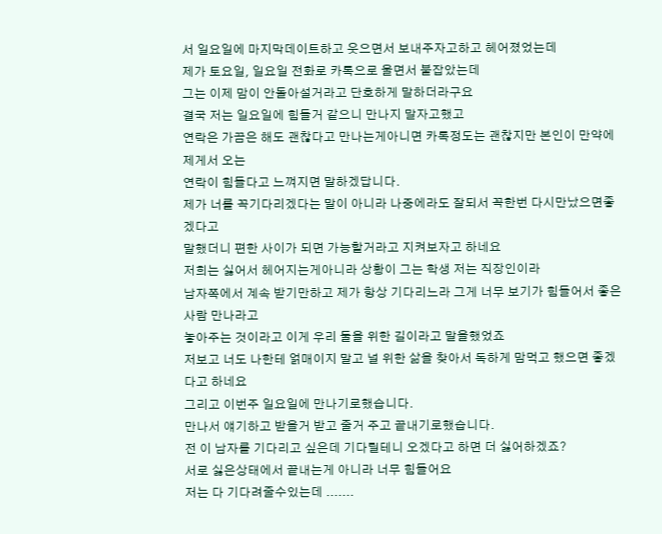서 일요일에 마지막데이트하고 웃으면서 보내주자고하고 헤어졌었는데
제가 토요일, 일요일 전화로 카톡으로 울면서 붙잡았는데
그는 이제 맘이 안돌아설거라고 단호하게 말하더라구요
결국 저는 일요일에 힘들거 같으니 만나지 말자고했고
연락은 가끔은 해도 괜찮다고 만나는게아니면 카톡정도는 괜찮지만 본인이 만약에 제게서 오는
연락이 힘들다고 느껴지면 말하겠답니다.
제가 너를 꼭기다리겠다는 말이 아니라 나중에라도 잘되서 꼭한번 다시만났으면좋겠다고
말했더니 편한 사이가 되면 가능할거라고 지켜보자고 하네요
저희는 싫어서 헤어지는게아니라 상황이 그는 학생 저는 직장인이라
남자쪽에서 계속 받기만하고 제가 항상 기다리느라 그게 너무 보기가 힘들어서 좋은사람 만나라고
놓아주는 것이라고 이게 우리 둘을 위한 길이라고 말을했었죠
저보고 너도 나한테 얽매이지 말고 널 위한 삶을 찾아서 독하게 맘먹고 했으면 좋겠다고 하네요
그리고 이번주 일요일에 만나기로했습니다.
만나서 얘기하고 받을거 받고 줄거 주고 끝내기로했습니다.
전 이 남자를 기다리고 싶은데 기다릴테니 오겠다고 하면 더 싫어하겠죠?
서로 싫은상태에서 끝내는게 아니라 너무 힘들어요
저는 다 기다려줄수있는데 .......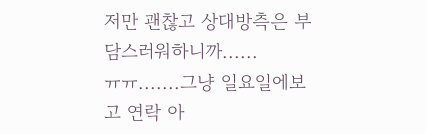저만 괜찮고 상대방측은 부담스러워하니까......
ㅠㅠ.......그냥 일요일에보고 연락 아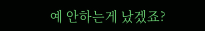예 안하는게 났겠죠?